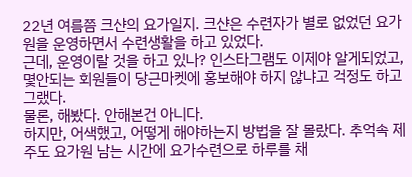22년 여름쯤 크샨의 요가일지. 크샨은 수련자가 별로 없었던 요가원을 운영하면서 수련생활을 하고 있었다.
근데, 운영이랄 것을 하고 있나? 인스타그램도 이제야 알게되었고, 몇안되는 회원들이 당근마켓에 홍보해야 하지 않냐고 걱정도 하고 그랬다.
물론, 해봤다. 안해본건 아니다.
하지만, 어색했고, 어떻게 해야하는지 방법을 잘 몰랐다. 추억속 제주도 요가원 남는 시간에 요가수련으로 하루를 채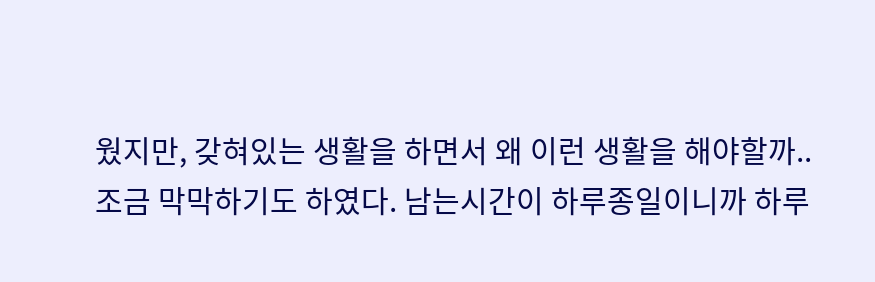웠지만, 갖혀있는 생활을 하면서 왜 이런 생활을 해야할까..
조금 막막하기도 하였다. 남는시간이 하루종일이니까 하루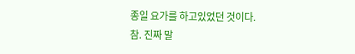종일 요가를 하고있었던 것이다.
참. 진짜 말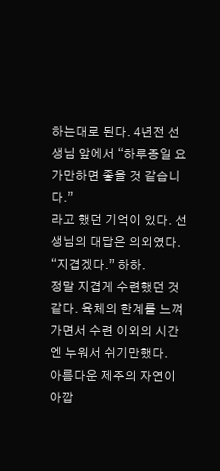하는대로 된다. 4년전 선생님 앞에서 “하루종일 요가만하면 좋을 것 같습니다.”
라고 했던 기억이 있다. 선생님의 대답은 의외였다.
“지겹겠다.” 하하.
정말 지겹게 수련했던 것 같다. 육체의 한계를 느껴가면서 수련 이외의 시간엔 누워서 쉬기만했다.
아름다운 제주의 자연이 아깝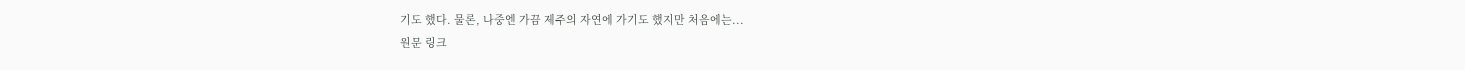기도 했다. 물론, 나중엔 가끔 제주의 자연에 가기도 했지만 처음에는...
원문 링크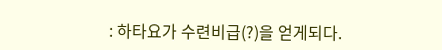: 하타요가 수련비급(?)을 얻게되다.